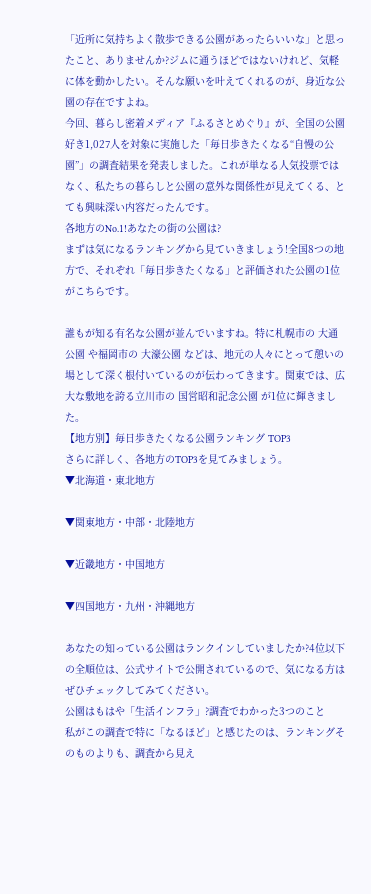「近所に気持ちよく散歩できる公園があったらいいな」と思ったこと、ありませんか?ジムに通うほどではないけれど、気軽に体を動かしたい。そんな願いを叶えてくれるのが、身近な公園の存在ですよね。
今回、暮らし密着メディア『ふるさとめぐり』が、全国の公園好き1,027人を対象に実施した「毎日歩きたくなる“自慢の公園”」の調査結果を発表しました。これが単なる人気投票ではなく、私たちの暮らしと公園の意外な関係性が見えてくる、とても興味深い内容だったんです。
各地方のNo.1!あなたの街の公園は?
まずは気になるランキングから見ていきましょう!全国8つの地方で、それぞれ「毎日歩きたくなる」と評価された公園の1位がこちらです。

誰もが知る有名な公園が並んでいますね。特に札幌市の 大通公園 や福岡市の 大濠公園 などは、地元の人々にとって憩いの場として深く根付いているのが伝わってきます。関東では、広大な敷地を誇る立川市の 国営昭和記念公園 が1位に輝きました。
【地方別】毎日歩きたくなる公園ランキング TOP3
さらに詳しく、各地方のTOP3を見てみましょう。
▼北海道・東北地方

▼関東地方・中部・北陸地方

▼近畿地方・中国地方

▼四国地方・九州・沖縄地方

あなたの知っている公園はランクインしていましたか?4位以下の全順位は、公式サイトで公開されているので、気になる方はぜひチェックしてみてください。
公園はもはや「生活インフラ」?調査でわかった3つのこと
私がこの調査で特に「なるほど」と感じたのは、ランキングそのものよりも、調査から見え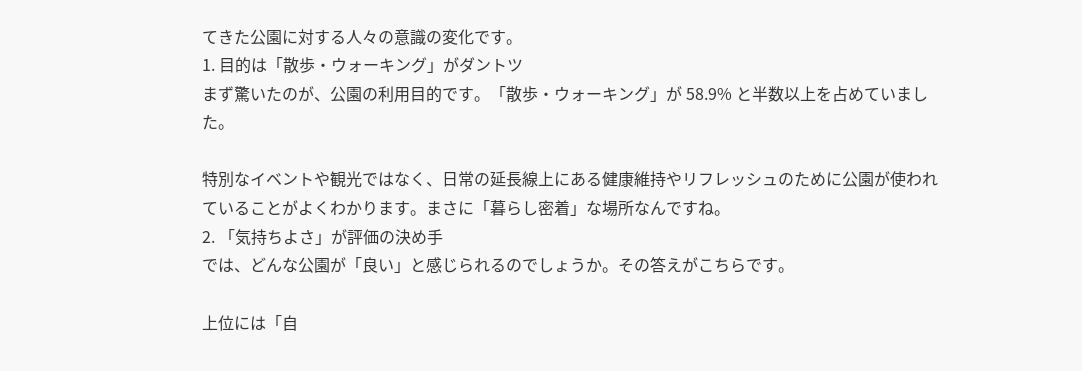てきた公園に対する人々の意識の変化です。
1. 目的は「散歩・ウォーキング」がダントツ
まず驚いたのが、公園の利用目的です。「散歩・ウォーキング」が 58.9% と半数以上を占めていました。

特別なイベントや観光ではなく、日常の延長線上にある健康維持やリフレッシュのために公園が使われていることがよくわかります。まさに「暮らし密着」な場所なんですね。
2. 「気持ちよさ」が評価の決め手
では、どんな公園が「良い」と感じられるのでしょうか。その答えがこちらです。

上位には「自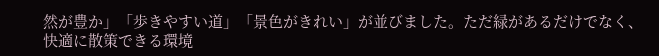然が豊か」「歩きやすい道」「景色がきれい」が並びました。ただ緑があるだけでなく、 快適に散策できる環境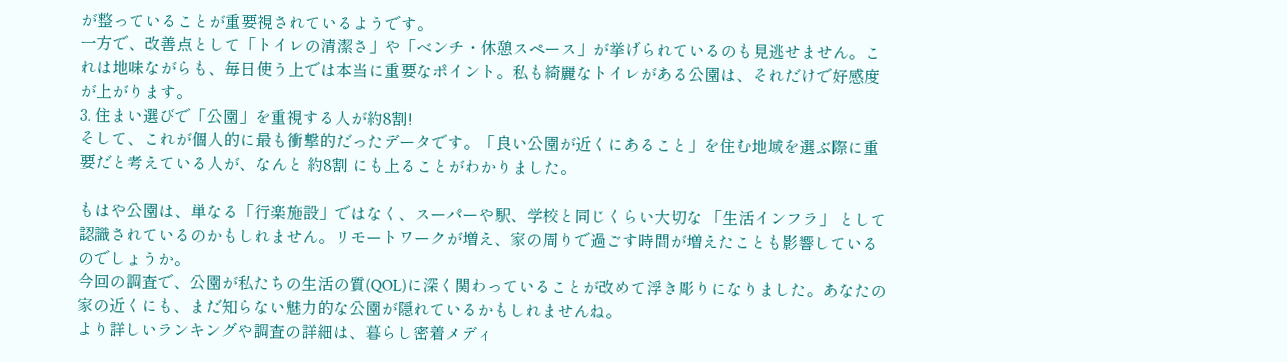が整っていることが重要視されているようです。
一方で、改善点として「トイレの清潔さ」や「ベンチ・休憩スペース」が挙げられているのも見逃せません。これは地味ながらも、毎日使う上では本当に重要なポイント。私も綺麗なトイレがある公園は、それだけで好感度が上がります。
3. 住まい選びで「公園」を重視する人が約8割!
そして、これが個人的に最も衝撃的だったデータです。「良い公園が近くにあること」を住む地域を選ぶ際に重要だと考えている人が、なんと 約8割 にも上ることがわかりました。

もはや公園は、単なる「行楽施設」ではなく、スーパーや駅、学校と同じくらい大切な 「生活インフラ」 として認識されているのかもしれません。リモートワークが増え、家の周りで過ごす時間が増えたことも影響しているのでしょうか。
今回の調査で、公園が私たちの生活の質(QOL)に深く関わっていることが改めて浮き彫りになりました。あなたの家の近くにも、まだ知らない魅力的な公園が隠れているかもしれませんね。
より詳しいランキングや調査の詳細は、暮らし密着メディ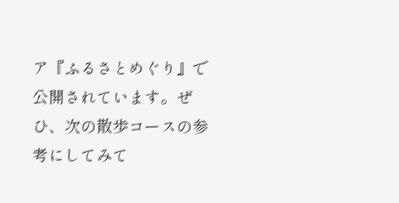ア『ふるさとめぐり』で公開されています。ぜひ、次の散歩コースの参考にしてみて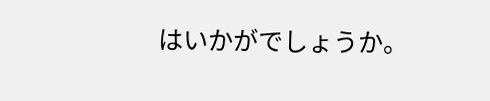はいかがでしょうか。